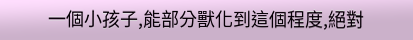一個小孩子,能部分獸化到這個程度,絕對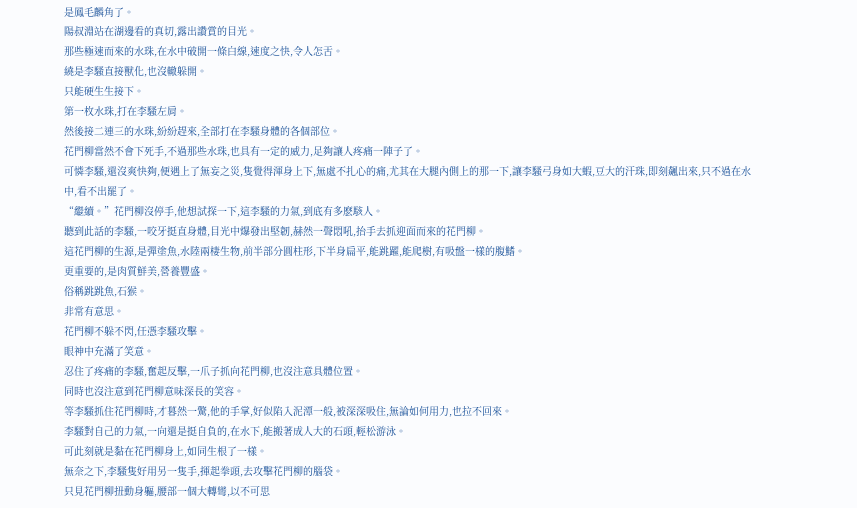是鳳毛麟角了。
陽叔淵站在湖邊看的真切,露出讚賞的目光。
那些極速而來的水珠,在水中破開一條白線,速度之快,令人怎舌。
繞是李騷直接獸化,也沒轍躲開。
只能硬生生接下。
第一枚水珠,打在李騷左肩。
然後接二連三的水珠,紛紛趕來,全部打在李騷身體的各個部位。
花門柳當然不會下死手,不過那些水珠,也具有一定的威力,足夠讓人疼痛一陣子了。
可憐李騷,還沒爽快夠,便遇上了無妄之災,隻覺得渾身上下,無處不扎心的痛,尤其在大腿內側上的那一下,讓李騷弓身如大蝦,豆大的汗珠,即刻飆出來,只不過在水中,看不出罷了。
“繼續。”花門柳沒停手,他想試探一下,這李騷的力氣,到底有多麽駭人。
聽到此話的李騷,一咬牙挺直身體,目光中爆發出堅韌,赫然一聲悶吼,抬手去抓迎面而來的花門柳。
這花門柳的生源,是彈塗魚,水陸兩棲生物,前半部分圓柱形,下半身扁平,能跳躍,能爬樹,有吸盤一樣的腹鰭。
更重要的,是肉質鮮美,營養豐盛。
俗稱跳跳魚,石猴。
非常有意思。
花門柳不躲不閃,任憑李騷攻擊。
眼神中充滿了笑意。
忍住了疼痛的李騷,奮起反擊,一爪子抓向花門柳,也沒注意具體位置。
同時也沒注意到花門柳意味深長的笑容。
等李騷抓住花門柳時,才暮然一驚,他的手掌,好似陷入泥潭一般,被深深吸住,無論如何用力,也拉不回來。
李騷對自己的力氣,一向還是挺自負的,在水下,能搬著成人大的石頭,輕松游泳。
可此刻就是黏在花門柳身上,如同生根了一樣。
無奈之下,李騷隻好用另一隻手,揮起拳頭,去攻擊花門柳的腦袋。
只見花門柳扭動身軀,腰部一個大轉彎,以不可思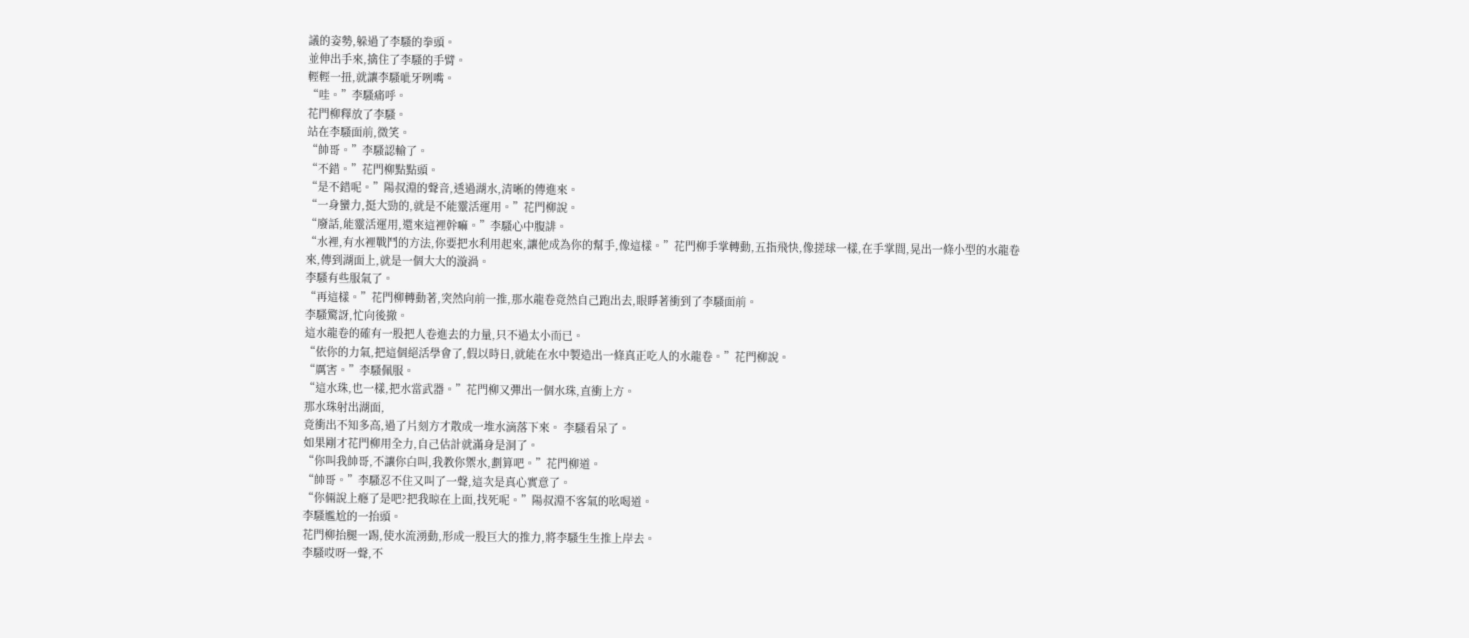議的姿勢,躲過了李騷的拳頭。
並伸出手來,擒住了李騷的手臂。
輕輕一扭,就讓李騷呲牙咧嘴。
“哇。”李騷痛呼。
花門柳釋放了李騷。
站在李騷面前,微笑。
“帥哥。”李騷認輸了。
“不錯。”花門柳點點頭。
“是不錯呢。”陽叔淵的聲音,透過湖水,清晰的傳進來。
“一身蠻力,挺大勁的,就是不能靈活運用。”花門柳說。
“廢話,能靈活運用,還來這裡幹嘛。”李騷心中腹誹。
“水裡,有水裡戰鬥的方法,你要把水利用起來,讓他成為你的幫手,像這樣。”花門柳手掌轉動,五指飛快,像搓球一樣,在手掌間,晃出一條小型的水龍卷來,傳到湖面上,就是一個大大的漩渦。
李騷有些服氣了。
“再這樣。”花門柳轉動著,突然向前一推,那水龍卷竟然自己跑出去,眼睜著衝到了李騷面前。
李騷驚訝,忙向後撤。
這水龍卷的確有一股把人卷進去的力量,只不過太小而已。
“依你的力氣,把這個絕活學會了,假以時日,就能在水中製造出一條真正吃人的水龍卷。”花門柳說。
“厲害。”李騷佩服。
“這水珠,也一樣,把水當武器。”花門柳又彈出一個水珠,直衝上方。
那水珠射出湖面,
竟衝出不知多高,過了片刻方才散成一堆水滴落下來。 李騷看呆了。
如果剛才花門柳用全力,自己估計就滿身是洞了。
“你叫我帥哥,不讓你白叫,我教你禦水,劃算吧。”花門柳道。
“帥哥。”李騷忍不住又叫了一聲,這次是真心實意了。
“你倆說上癮了是吧?把我晾在上面,找死呢。”陽叔淵不客氣的吆喝道。
李騷尷尬的一抬頭。
花門柳抬腿一踢,使水流湧動,形成一股巨大的推力,將李騷生生推上岸去。
李騷哎呀一聲,不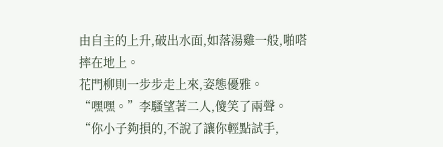由自主的上升,破出水面,如落湯雞一般,啪嗒摔在地上。
花門柳則一步步走上來,姿態優雅。
“嘿嘿。”李騷望著二人,傻笑了兩聲。
“你小子夠損的,不說了讓你輕點試手,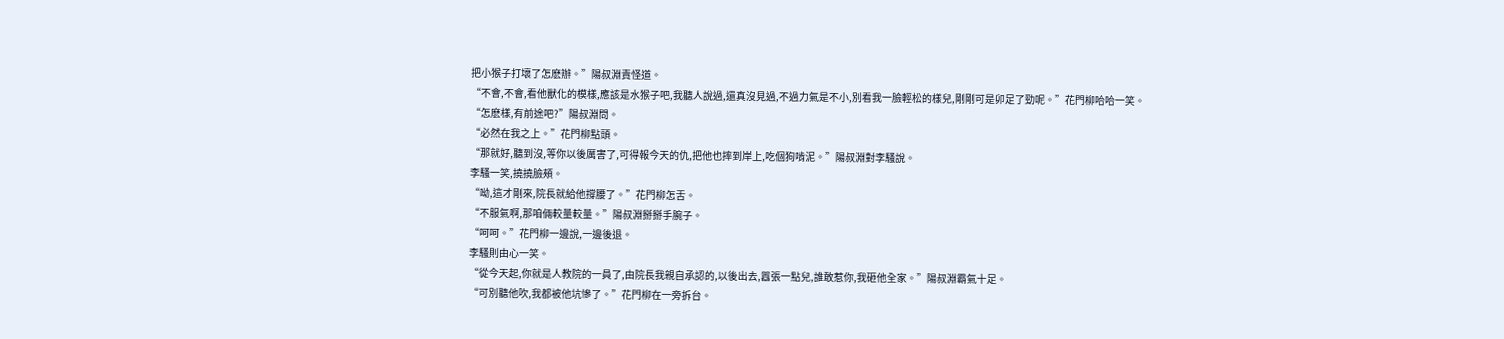把小猴子打壞了怎麽辦。”陽叔淵責怪道。
“不會,不會,看他獸化的模樣,應該是水猴子吧,我聽人說過,還真沒見過,不過力氣是不小,別看我一臉輕松的樣兒,剛剛可是卯足了勁呢。”花門柳哈哈一笑。
“怎麽樣,有前途吧?”陽叔淵問。
“必然在我之上。”花門柳點頭。
“那就好,聽到沒,等你以後厲害了,可得報今天的仇,把他也摔到岸上,吃個狗啃泥。”陽叔淵對李騷說。
李騷一笑,撓撓臉頰。
“呦,這才剛來,院長就給他撐腰了。”花門柳怎舌。
“不服氣啊,那咱倆較量較量。”陽叔淵掰掰手腕子。
“呵呵。”花門柳一邊說,一邊後退。
李騷則由心一笑。
“從今天起,你就是人教院的一員了,由院長我親自承認的,以後出去,囂張一點兒,誰敢惹你,我砸他全家。”陽叔淵霸氣十足。
“可別聽他吹,我都被他坑慘了。”花門柳在一旁拆台。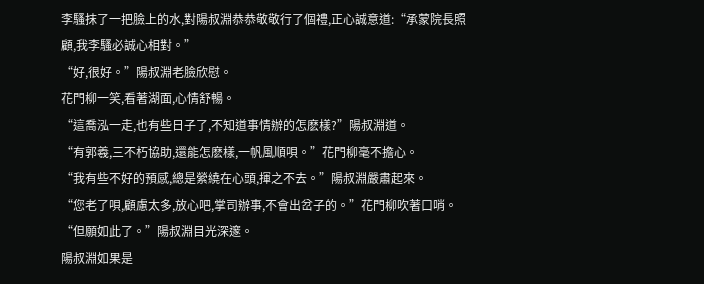李騷抹了一把臉上的水,對陽叔淵恭恭敬敬行了個禮,正心誠意道:“承蒙院長照顧,我李騷必誠心相對。”
“好,很好。”陽叔淵老臉欣慰。
花門柳一笑,看著湖面,心情舒暢。
“這喬泓一走,也有些日子了,不知道事情辦的怎麽樣?”陽叔淵道。
“有郭羲,三不朽協助,還能怎麽樣,一帆風順唄。”花門柳毫不擔心。
“我有些不好的預感,總是縈繞在心頭,揮之不去。”陽叔淵嚴肅起來。
“您老了唄,顧慮太多,放心吧,掌司辦事,不會出岔子的。”花門柳吹著口哨。
“但願如此了。”陽叔淵目光深邃。
陽叔淵如果是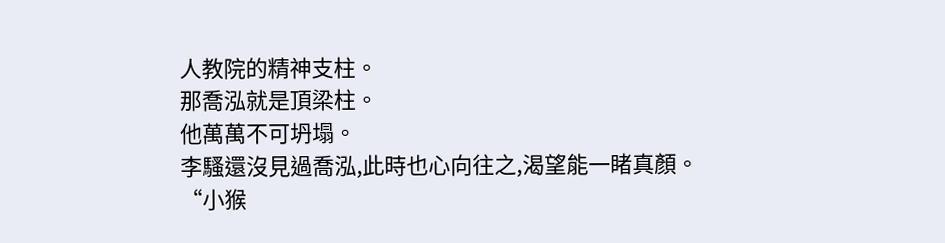人教院的精神支柱。
那喬泓就是頂梁柱。
他萬萬不可坍塌。
李騷還沒見過喬泓,此時也心向往之,渴望能一睹真顏。
“小猴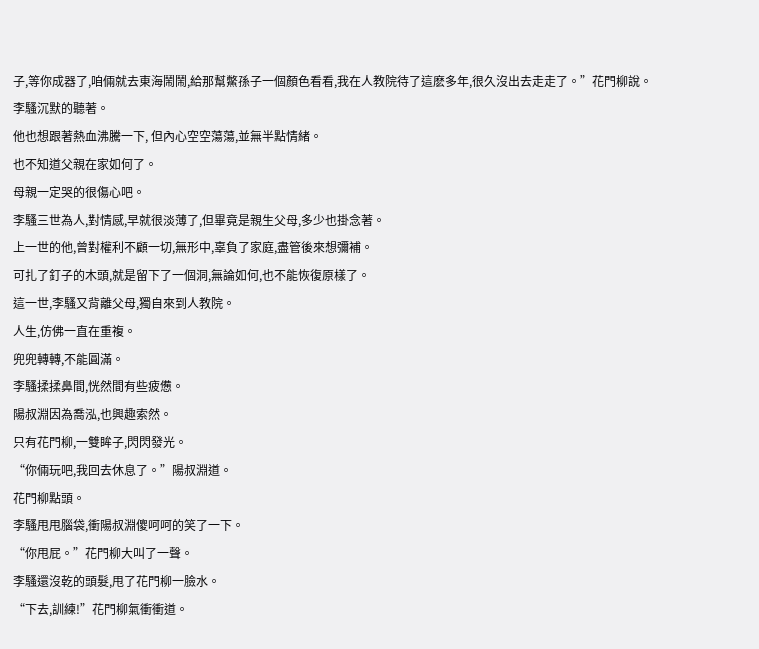子,等你成器了,咱倆就去東海鬧鬧,給那幫鱉孫子一個顏色看看,我在人教院待了這麽多年,很久沒出去走走了。”花門柳說。
李騷沉默的聽著。
他也想跟著熱血沸騰一下, 但內心空空蕩蕩,並無半點情緒。
也不知道父親在家如何了。
母親一定哭的很傷心吧。
李騷三世為人,對情感,早就很淡薄了,但畢竟是親生父母,多少也掛念著。
上一世的他,曾對權利不顧一切,無形中,辜負了家庭,盡管後來想彌補。
可扎了釘子的木頭,就是留下了一個洞,無論如何,也不能恢復原樣了。
這一世,李騷又背離父母,獨自來到人教院。
人生,仿佛一直在重複。
兜兜轉轉,不能圓滿。
李騷揉揉鼻間,恍然間有些疲憊。
陽叔淵因為喬泓,也興趣索然。
只有花門柳,一雙眸子,閃閃發光。
“你倆玩吧,我回去休息了。”陽叔淵道。
花門柳點頭。
李騷甩甩腦袋,衝陽叔淵傻呵呵的笑了一下。
“你甩屁。”花門柳大叫了一聲。
李騷還沒乾的頭髮,甩了花門柳一臉水。
“下去,訓練!”花門柳氣衝衝道。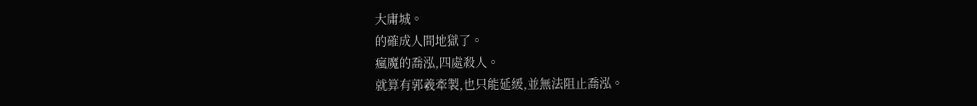大庸城。
的確成人間地獄了。
瘋魔的喬泓,四處殺人。
就算有郭羲牽製,也只能延緩,並無法阻止喬泓。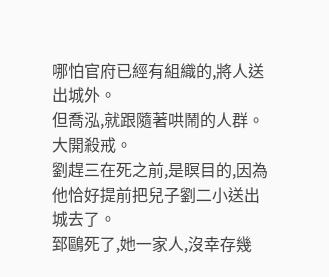哪怕官府已經有組織的,將人送出城外。
但喬泓,就跟隨著哄鬧的人群。
大開殺戒。
劉趕三在死之前,是瞑目的,因為他恰好提前把兒子劉二小送出城去了。
郅鷗死了,她一家人,沒幸存幾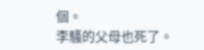個。
李騷的父母也死了。